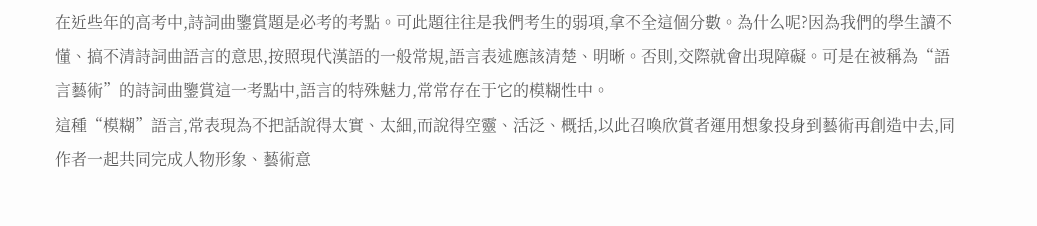在近些年的高考中,詩詞曲鑒賞題是必考的考點。可此題往往是我們考生的弱項,拿不全這個分數。為什么呢?因為我們的學生讀不懂、搞不清詩詞曲語言的意思,按照現代漢語的一般常規,語言表述應該清楚、明晰。否則,交際就會出現障礙。可是在被稱為“語言藝術”的詩詞曲鑒賞這一考點中,語言的特殊魅力,常常存在于它的模糊性中。
這種“模糊”語言,常表現為不把話說得太實、太細,而說得空靈、活泛、概括,以此召喚欣賞者運用想象投身到藝術再創造中去,同作者一起共同完成人物形象、藝術意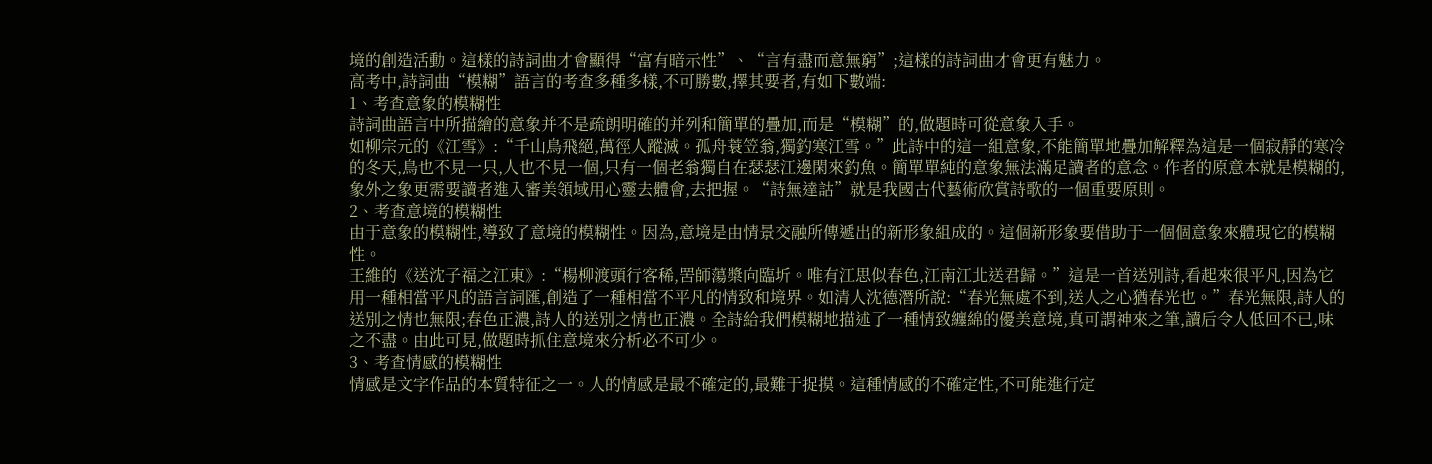境的創造活動。這樣的詩詞曲才會顯得“富有暗示性”、“言有盡而意無窮”;這樣的詩詞曲才會更有魅力。
高考中,詩詞曲“模糊”語言的考查多種多樣,不可勝數,擇其要者,有如下數端:
1、考查意象的模糊性
詩詞曲語言中所描繪的意象并不是疏朗明確的并列和簡單的疊加,而是“模糊”的,做題時可從意象入手。
如柳宗元的《江雪》:“千山鳥飛絕,萬徑人蹤滅。孤舟蓑笠翁,獨釣寒江雪。”此詩中的這一組意象,不能簡單地疊加解釋為這是一個寂靜的寒冷的冬天,鳥也不見一只,人也不見一個,只有一個老翁獨自在瑟瑟江邊閑來釣魚。簡單單純的意象無法滿足讀者的意念。作者的原意本就是模糊的,象外之象更需要讀者進入審美領域用心靈去體會,去把握。“詩無達詁”就是我國古代藝術欣賞詩歌的一個重要原則。
2、考查意境的模糊性
由于意象的模糊性,導致了意境的模糊性。因為,意境是由情景交融所傳遞出的新形象組成的。這個新形象要借助于一個個意象來體現它的模糊性。
王維的《送沈子福之江東》:“楊柳渡頭行客稀,罟師蕩槳向臨圻。唯有江思似春色,江南江北送君歸。”這是一首送別詩,看起來很平凡,因為它用一種相當平凡的語言詞匯,創造了一種相當不平凡的情致和境界。如清人沈德潛所說:“春光無處不到,送人之心猶春光也。”春光無限,詩人的送別之情也無限;春色正濃,詩人的送別之情也正濃。全詩給我們模糊地描述了一種情致纏綿的優美意境,真可謂神來之筆,讀后令人低回不已,味之不盡。由此可見,做題時抓住意境來分析必不可少。
3、考查情感的模糊性
情感是文字作品的本質特征之一。人的情感是最不確定的,最難于捉摸。這種情感的不確定性,不可能進行定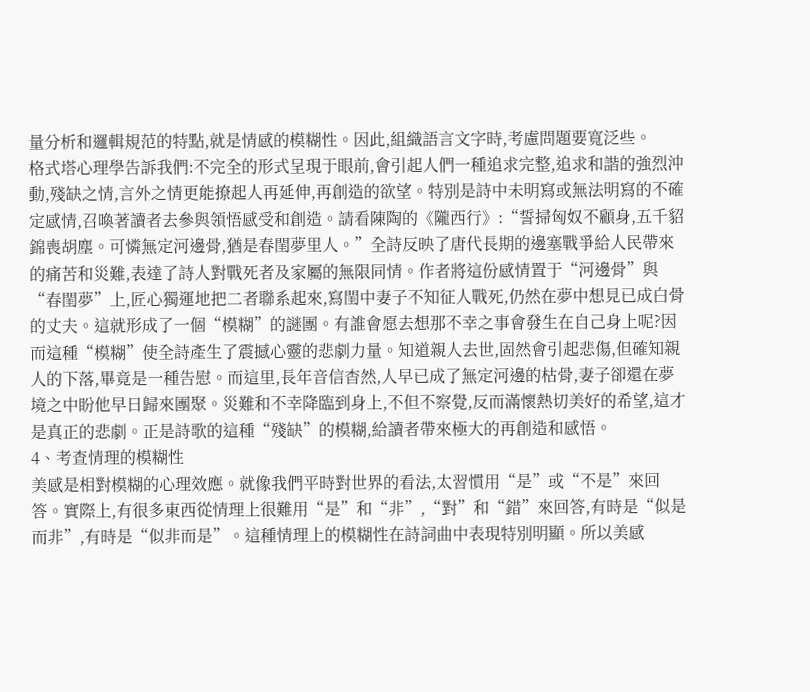量分析和邏輯規范的特點,就是情感的模糊性。因此,組織語言文字時,考慮問題要寬泛些。
格式塔心理學告訴我們:不完全的形式呈現于眼前,會引起人們一種追求完整,追求和諧的強烈沖動,殘缺之情,言外之情更能撩起人再延伸,再創造的欲望。特別是詩中未明寫或無法明寫的不確定感情,召喚著讀者去參與領悟感受和創造。請看陳陶的《隴西行》:“誓掃匈奴不顧身,五千貂錦喪胡塵。可憐無定河邊骨,猶是春閨夢里人。”全詩反映了唐代長期的邊塞戰爭給人民帶來的痛苦和災難,表達了詩人對戰死者及家屬的無限同情。作者將這份感情置于“河邊骨”與“春閨夢”上,匠心獨運地把二者聯系起來,寫閨中妻子不知征人戰死,仍然在夢中想見已成白骨的丈夫。這就形成了一個“模糊”的謎團。有誰會愿去想那不幸之事會發生在自己身上呢?因而這種“模糊”使全詩產生了震撼心靈的悲劇力量。知道親人去世,固然會引起悲傷,但確知親人的下落,畢竟是一種告慰。而這里,長年音信杳然,人早已成了無定河邊的枯骨,妻子卻還在夢境之中盼他早日歸來團聚。災難和不幸降臨到身上,不但不察覺,反而滿懷熱切美好的希望,這才是真正的悲劇。正是詩歌的這種“殘缺”的模糊,給讀者帶來極大的再創造和感悟。
4、考查情理的模糊性
美感是相對模糊的心理效應。就像我們平時對世界的看法,太習慣用“是”或“不是”來回答。實際上,有很多東西從情理上很難用“是”和“非”,“對”和“錯”來回答,有時是“似是而非”,有時是“似非而是”。這種情理上的模糊性在詩詞曲中表現特別明顯。所以美感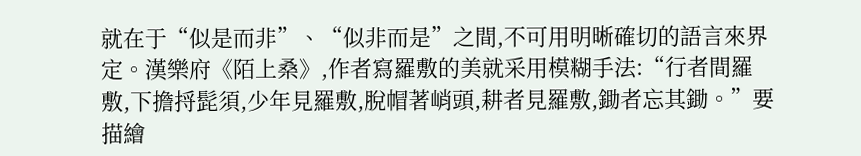就在于“似是而非”、“似非而是”之間,不可用明晰確切的語言來界定。漢樂府《陌上桑》,作者寫羅敷的美就采用模糊手法:“行者間羅敷,下擔捋髭須,少年見羅敷,脫帽著峭頭,耕者見羅敷,鋤者忘其鋤。”要描繪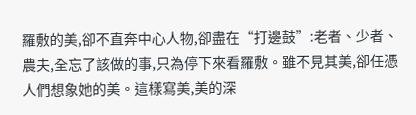羅敷的美,卻不直奔中心人物,卻盡在“打邊鼓”:老者、少者、農夫,全忘了該做的事,只為停下來看羅敷。雖不見其美,卻任憑人們想象她的美。這樣寫美,美的深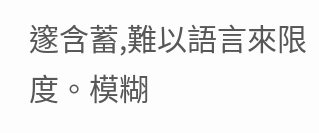邃含蓄,難以語言來限度。模糊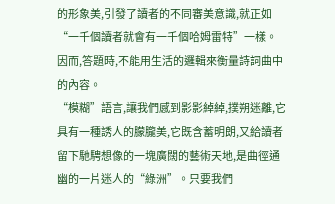的形象美,引發了讀者的不同審美意識,就正如“一千個讀者就會有一千個哈姆雷特”一樣。因而,答題時,不能用生活的邏輯來衡量詩詞曲中的內容。
“模糊”語言,讓我們感到影影綽綽,撲朔迷離,它具有一種誘人的朦朧美,它既含蓄明朗,又給讀者留下馳騁想像的一塊廣闊的藝術天地,是曲徑通幽的一片迷人的“綠洲”。只要我們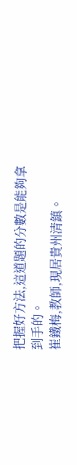把握好方法,這道題的分數是能夠拿到手的。
崔鐵梅,教師,現居貴州清鎮。